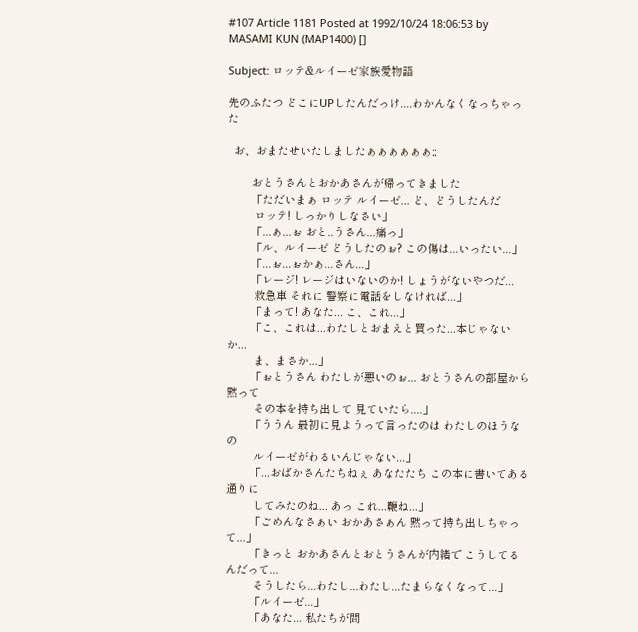#107 Article 1181 Posted at 1992/10/24 18:06:53 by MASAMI KUN (MAP1400) []

Subject: ロッテ&ルイーゼ家族愛物語

先のふたつ どこにUPしたんだっけ....わかんなくなっちゃった

  お、おまたせいたしましたぁぁぁぁぁぁ;;

        おとうさんとおかあさんが帰ってきました
        「ただいまぁ ロッテ ルイーゼ... ど、どうしたんだ
         ロッテ! しっかりしなさい」
        「...ぁ...ぉ おと..うさん...痛っ」
        「ル、ルイーゼ どうしたのぉ? この傷は...いったい...」
        「...ぉ...ぉかぁ...さん...」
        「レージ! レージはいないのか! しょうがないやつだ...
         救急車 それに 警察に電話をしなければ...」
        「まって! あなた... こ、これ...」
        「こ、これは...わたしとおまえと買った...本じゃないか...
         ま、まさか...」
        「ぉとうさん わたしが悪いのぉ... おとうさんの部屋から黙って
         その本を持ち出して 見ていたら....」
        「ううん 最初に見ようって言ったのは わたしのほうなの
         ルイーゼがわるいんじゃない...」
        「...おばかさんたちねぇ あなたたち この本に書いてある通りに
         してみたのね... あっ これ...鞭ね...」
        「ごめんなさぁい おかあさぁん 黙って持ち出しちゃって...」
        「きっと おかあさんとおとうさんが内緒で こうしてるんだって...
         そうしたら...わたし...わたし...たまらなくなって...」
        「ルイーゼ...」
        「あなた... 私たちが間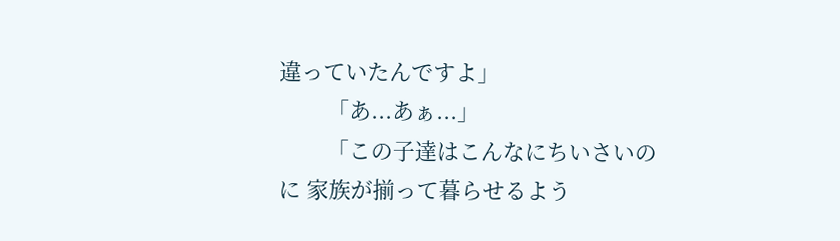違っていたんですよ」
        「あ...あぁ...」
        「この子達はこんなにちいさいのに 家族が揃って暮らせるよう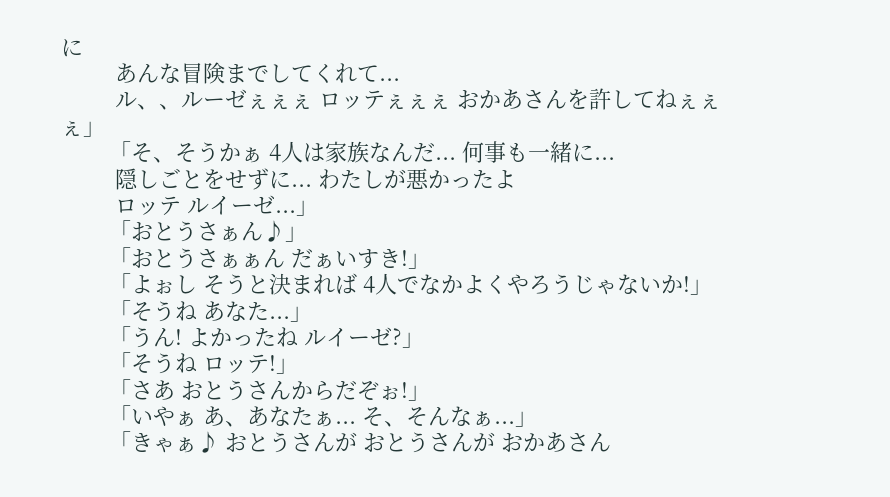に
         あんな冒険までしてくれて...
         ル、、ルーゼぇぇぇ ロッテぇぇぇ おかあさんを許してねぇぇぇ」
        「そ、そうかぁ 4人は家族なんだ... 何事も一緒に...
         隠しごとをせずに... わたしが悪かったよ
         ロッテ ルイーゼ...」
        「おとうさぁん♪」
        「おとうさぁぁん だぁいすき!」
        「よぉし そうと決まれば 4人でなかよくやろうじゃないか!」
        「そうね あなた...」
        「うん! よかったね ルイーゼ?」
        「そうね ロッテ!」
        「さあ おとうさんからだぞぉ!」
        「いやぁ あ、あなたぁ... そ、そんなぁ...」
        「きゃぁ♪ おとうさんが おとうさんが おかあさん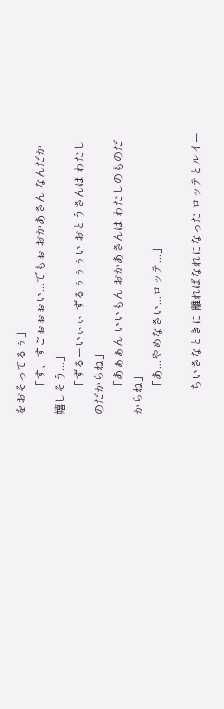をおそってるぅ」
        「す、すごぉぉぉい...でもぉ おかあさん なんだか 嬉しそう...」
        「ずるーいぃぃ ずるぅぅぅい おとうさんは わたしのだからね」
        「あぁぁん いいもん おかあさんは わたしのものだからね」
        「あ...やめなさい...ロッテ...」

        ちいさなときに 離ればなれになった ロッテとルイー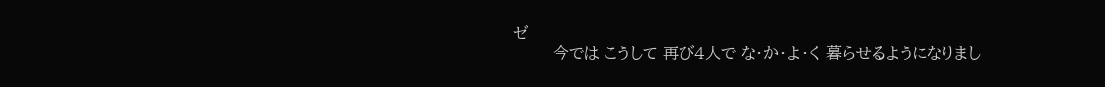ゼ
        今では こうして 再び4人で な・か・よ・く 暮らせるようになりまし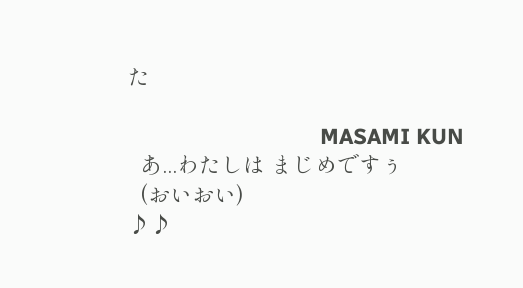た

                                MASAMI KUN
  あ...わたしは まじめですぅ
  (おいおい)
♪♪